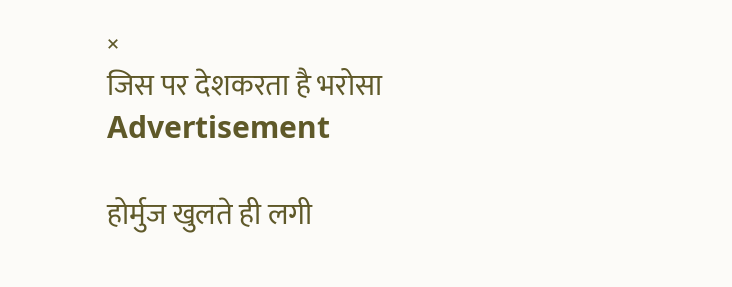×
जिस पर देशकरता है भरोसा
Advertisement

होर्मुज खुलते ही लगी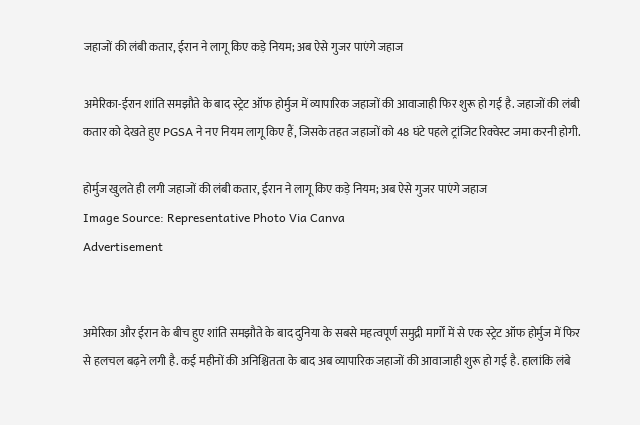जहाजों की लंबी कतार, ईरान ने लागू किए कड़े नियम; अब ऐसे गुजर पाएंगे जहाज

अमेरिका-ईरान शांति समझौते के बाद स्ट्रेट ऑफ होर्मुज में व्यापारिक जहाजों की आवाजाही फिर शुरू हो गई है. जहाजों की लंबी कतार को देखते हुए PGSA ने नए नियम लागू किए हैं, जिसके तहत जहाजों को 48 घंटे पहले ट्रांजिट रिक्वेस्ट जमा करनी होगी.

होर्मुज खुलते ही लगी जहाजों की लंबी कतार, ईरान ने लागू किए कड़े नियम; अब ऐसे गुजर पाएंगे जहाज
Image Source: Representative Photo Via Canva
Advertisement


अमेरिका और ईरान के बीच हुए शांति समझौते के बाद दुनिया के सबसे महत्वपूर्ण समुद्री मार्गों में से एक स्ट्रेट ऑफ होर्मुज में फिर से हलचल बढ़ने लगी है. कई महीनों की अनिश्चितता के बाद अब व्यापारिक जहाजों की आवाजाही शुरू हो गई है. हालांकि लंबे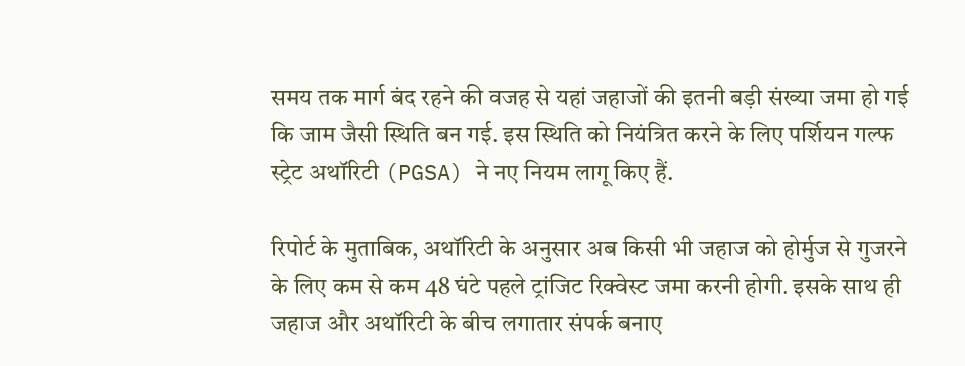समय तक मार्ग बंद रहने की वजह से यहां जहाजों की इतनी बड़ी संख्या जमा हो गई कि जाम जैसी स्थिति बन गई. इस स्थिति को नियंत्रित करने के लिए पर्शियन गल्फ स्ट्रेट अथॉरिटी (PGSA) ने नए नियम लागू किए हैं.

रिपोर्ट के मुताबिक, अथॉरिटी के अनुसार अब किसी भी जहाज को होर्मुज से गुजरने के लिए कम से कम 48 घंटे पहले ट्रांजिट रिक्वेस्ट जमा करनी होगी. इसके साथ ही जहाज और अथॉरिटी के बीच लगातार संपर्क बनाए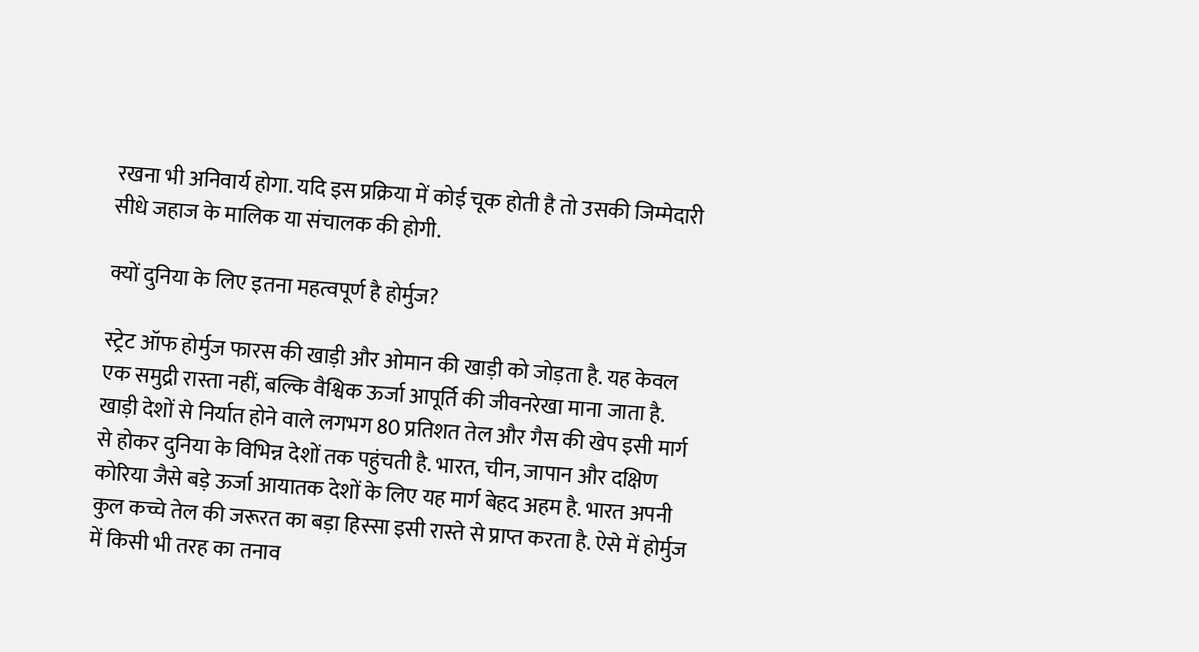रखना भी अनिवार्य होगा. यदि इस प्रक्रिया में कोई चूक होती है तो उसकी जिम्मेदारी सीधे जहाज के मालिक या संचालक की होगी.

क्यों दुनिया के लिए इतना महत्वपूर्ण है होर्मुज?

स्ट्रेट ऑफ होर्मुज फारस की खाड़ी और ओमान की खाड़ी को जोड़ता है. यह केवल एक समुद्री रास्ता नहीं, बल्कि वैश्विक ऊर्जा आपूर्ति की जीवनरेखा माना जाता है. खाड़ी देशों से निर्यात होने वाले लगभग 80 प्रतिशत तेल और गैस की खेप इसी मार्ग से होकर दुनिया के विभिन्न देशों तक पहुंचती है. भारत, चीन, जापान और दक्षिण कोरिया जैसे बड़े ऊर्जा आयातक देशों के लिए यह मार्ग बेहद अहम है. भारत अपनी कुल कच्चे तेल की जरूरत का बड़ा हिस्सा इसी रास्ते से प्राप्त करता है. ऐसे में होर्मुज में किसी भी तरह का तनाव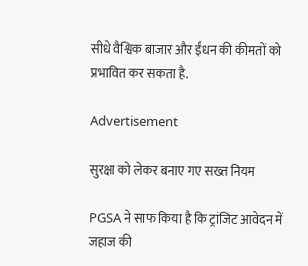सीधे वैश्विक बाजार और ईंधन की कीमतों को प्रभावित कर सकता है.

Advertisement

सुरक्षा को लेकर बनाए गए सख्त नियम

PGSA ने साफ किया है कि ट्रांजिट आवेदन में जहाज की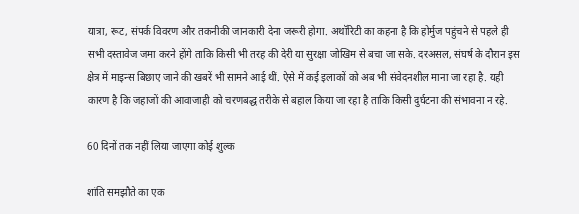यात्रा, रूट, संपर्क विवरण और तकनीकी जानकारी देना जरूरी होगा. अथॉरिटी का कहना है कि होर्मुज पहुंचने से पहले ही सभी दस्तावेज जमा करने होंगे ताकि किसी भी तरह की देरी या सुरक्षा जोखिम से बचा जा सके. दरअसल, संघर्ष के दौरान इस क्षेत्र में माइन्स बिछाए जाने की खबरें भी सामने आई थीं. ऐसे में कई इलाकों को अब भी संवेदनशील माना जा रहा है. यही कारण है कि जहाजों की आवाजाही को चरणबद्ध तरीके से बहाल किया जा रहा है ताकि किसी दुर्घटना की संभावना न रहे.

60 दिनों तक नहीं लिया जाएगा कोई शुल्क

शांति समझौते का एक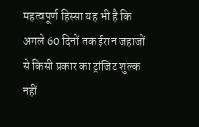महत्वपूर्ण हिस्सा यह भी है कि अगले 60 दिनों तक ईरान जहाजों से किसी प्रकार का ट्रांजिट शुल्क नहीं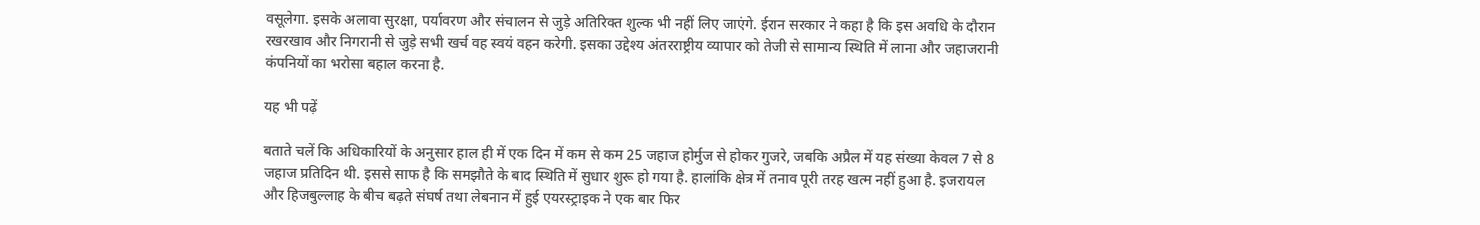वसूलेगा. इसके अलावा सुरक्षा, पर्यावरण और संचालन से जुड़े अतिरिक्त शुल्क भी नहीं लिए जाएंगे. ईरान सरकार ने कहा है कि इस अवधि के दौरान रखरखाव और निगरानी से जुड़े सभी खर्च वह स्वयं वहन करेगी. इसका उद्देश्य अंतरराष्ट्रीय व्यापार को तेजी से सामान्य स्थिति में लाना और जहाजरानी कंपनियों का भरोसा बहाल करना है.

यह भी पढ़ें

बताते चलें कि अधिकारियों के अनुसार हाल ही में एक दिन में कम से कम 25 जहाज होर्मुज से होकर गुजरे, जबकि अप्रैल में यह संख्या केवल 7 से 8 जहाज प्रतिदिन थी. इससे साफ है कि समझौते के बाद स्थिति में सुधार शुरू हो गया है. हालांकि क्षेत्र में तनाव पूरी तरह खत्म नहीं हुआ है. इजरायल और हिजबुल्लाह के बीच बढ़ते संघर्ष तथा लेबनान में हुई एयरस्ट्राइक ने एक बार फिर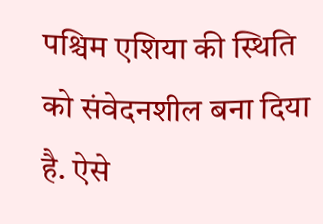पश्चिम एशिया की स्थिति को संवेदनशील बना दिया है. ऐसे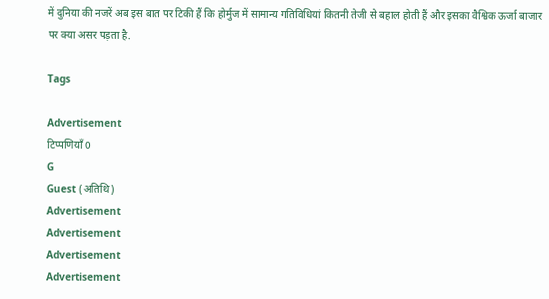में दुनिया की नजरें अब इस बात पर टिकी हैं कि होर्मुज में सामान्य गतिविधियां कितनी तेजी से बहाल होती हैं और इसका वैश्विक ऊर्जा बाजार पर क्या असर पड़ता है.

Tags

Advertisement
टिप्पणियाँ 0
G
Guest (अतिथि)
Advertisement
Advertisement
Advertisement
Advertisement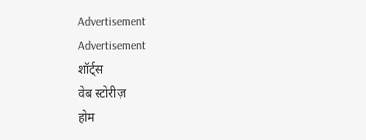Advertisement
Advertisement
शॉर्ट्स
वेब स्टोरीज़
होम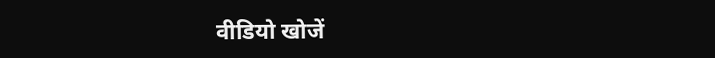वीडियो खोजें